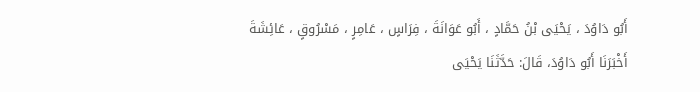أَبُو دَاوُدَ ، يَحْيَى بْنُ حَمَّادٍ ، أَبُو عَوَانَةَ ، فِرَاسٍ ، عَامِرٍ ، مَسْرُوقٍ ، عَائِشَةَ
أَخْبَرَنَا أَبُو دَاوُدَ، قَالَ: حَدَّثَنَا يَحْيَى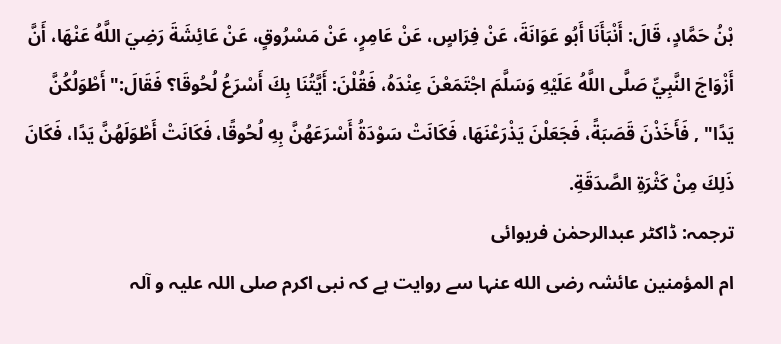بْنُ حَمَّادٍ، قَالَ: أَنْبَأَنَا أَبُو عَوَانَةَ، عَنْ فِرَاسٍ، عَنْ عَامِرٍ، عَنْ مَسْرُوقٍ، عَنْ عَائِشَةَ رَضِيَ اللَّهُ عَنْهَا، أَنَّ أَزْوَاجَ النَّبِيِّ صَلَّى اللَّهُ عَلَيْهِ وَسَلَّمَ اجْتَمَعْنَ عِنْدَهُ، فَقُلْنَ: أَيَّتُنَا بِكَ أَسْرَعُ لُحُوقَا؟ فَقَالَ:" أَطْوَلُكُنَّ يَدًا" , فَأَخَذْنَ قَصَبَةً، فَجَعَلْنَ يَذْرَعْنَهَا، فَكَانَتْ سَوْدَةُ أَسْرَعَهُنَّ بِهِ لُحُوقًا، فَكَانَتْ أَطْوَلَهُنَّ يَدًا، فَكَانَ ذَلِكَ مِنْ كَثْرَةِ الصَّدَقَةِ.
ترجمہ: ڈاکٹر عبدالرحمٰن فریوائی
ام المؤمنین عائشہ رضی الله عنہا سے روایت ہے کہ نبی اکرم صلی اللہ علیہ و آلہ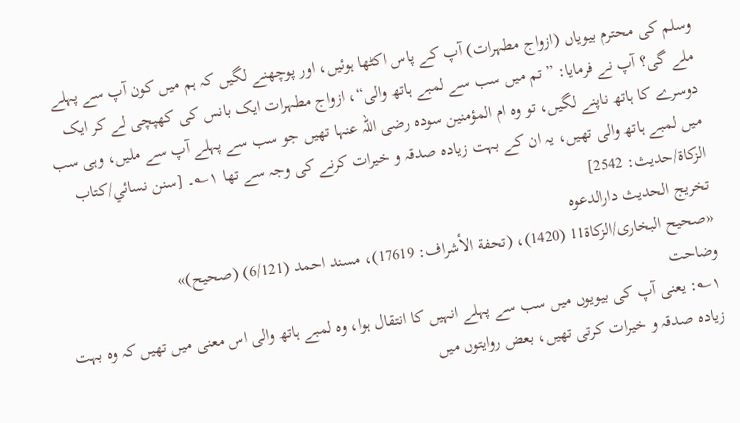وسلم کی محترم بیویاں (ازواج مطہرات) آپ کے پاس اکٹھا ہوئیں، اور پوچھنے لگیں کہ ہم میں کون آپ سے پہلے ملے گی؟ آپ نے فرمایا: ”تم میں سب سے لمبے ہاتھ والی“، ازواج مطہرات ایک بانس کی کھپچی لے کر ایک دوسرے کا ہاتھ ناپنے لگیں، تو وہ ام المؤمنین سودہ رضی اللہ عنہا تھیں جو سب سے پہلے آپ سے ملیں، وہی سب میں لمبے ہاتھ والی تھیں، یہ ان کے بہت زیادہ صدقہ و خیرات کرنے کی وجہ سے تھا ۱؎۔ [سنن نسائي/كتاب الزكاة/حدیث: 2542]
تخریج الحدیث دارالدعوہ
«صحیح البخاری/الزکاة11 (1420)، (تحفة الأشراف: 17619)، مسند احمد (6/121) (صحیح)»
وضاحت
۱؎: یعنی آپ کی بیویوں میں سب سے پہلے انہیں کا انتقال ہوا، وہ لمبے ہاتھ والی اس معنی میں تھیں کہ وہ بہت زیادہ صدقہ و خیرات کرتی تھیں، بعض روایتوں میں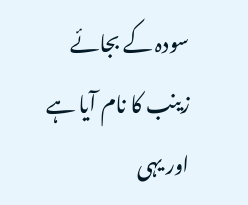سودہ کے بجائے زینب کا نام آیا ہے اور یہی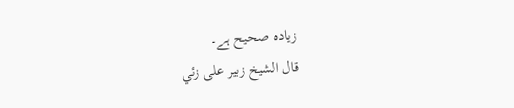زیادہ صحیح ہے۔
قال الشيخ زبير على زئي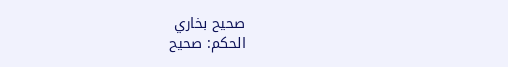صحيح بخاري
الحكم: صحيح